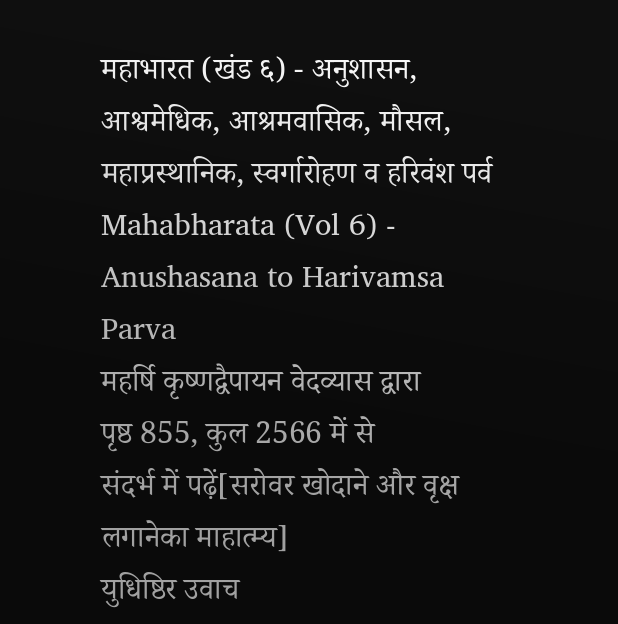महाभारत (खंड ६) - अनुशासन, आश्वमेधिक, आश्रमवासिक, मौसल, महाप्रस्थानिक, स्वर्गारोहण व हरिवंश पर्व
Mahabharata (Vol 6) - Anushasana to Harivamsa Parva
महर्षि कृष्णद्वैपायन वेदव्यास द्वारा
पृष्ठ 855, कुल 2566 में से
संदर्भ में पढ़ें[सरोवर खोदाने और वृक्ष लगानेका माहात्म्य]
युधिष्ठिर उवाच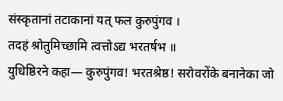संस्कृतानां तटाकानां यत् फल कुरुपुंगव ।
तदहं श्रोतुमिच्छामि त्वत्तोऽद्य भरतर्षभ ॥
युधिष्ठिरने कहा— कुरुपुंगव! भरतश्रेष्ठ! सरोवरोंके बनानेका जो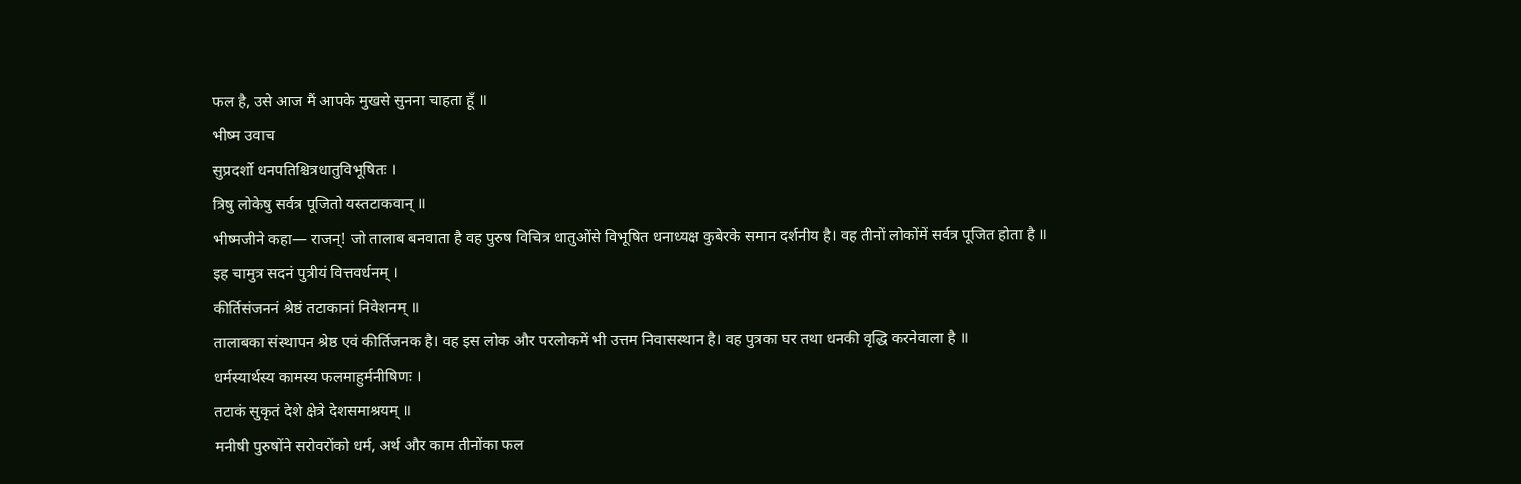फल है, उसे आज मैं आपके मुखसे सुनना चाहता हूँ ॥
भीष्म उवाच
सुप्रदर्शो धनपतिश्चित्रधातुविभूषितः ।
त्रिषु लोकेषु सर्वत्र पूजितो यस्तटाकवान् ॥
भीष्मजीने कहा— राजन्! जो तालाब बनवाता है वह पुरुष विचित्र धातुओंसे विभूषित धनाध्यक्ष कुबेरके समान दर्शनीय है। वह तीनों लोकोंमें सर्वत्र पूजित होता है ॥
इह चामुत्र सदनं पुत्रीयं वित्तवर्धनम् ।
कीर्तिसंजननं श्रेष्ठं तटाकानां निवेशनम् ॥
तालाबका संस्थापन श्रेष्ठ एवं कीर्तिजनक है। वह इस लोक और परलोकमें भी उत्तम निवासस्थान है। वह पुत्रका घर तथा धनकी वृद्धि करनेवाला है ॥
धर्मस्यार्थस्य कामस्य फलमाहुर्मनीषिणः ।
तटाकं सुकृतं देशे क्षेत्रे देशसमाश्रयम् ॥
मनीषी पुरुषोंने सरोवरोंको धर्म, अर्थ और काम तीनोंका फल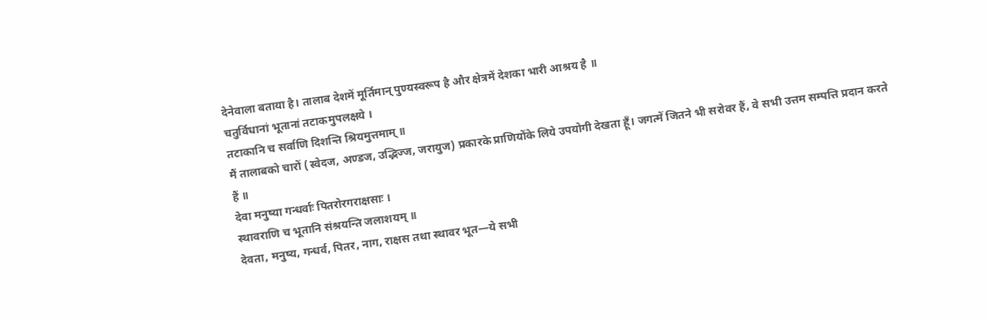देनेवाला बताया है। तालाब देशमें मूर्तिमान् पुण्यस्वरूप है और क्षेत्रमें देशका भारी आश्रय है ॥
चतुर्विधानां भूतानां तटाकमुपलक्षये ।
तटाकानि च सर्वाणि दिशन्ति श्रियमुत्तमाम् ॥
मैं तालाबको चारों (स्वेदज, अण्डज, उद्भिज्ज, जरायुज) प्रकारके प्राणियोंके लिये उपयोगी देखता हूँ। जगत्में जितने भी सरोवर हैं, वे सभी उत्तम सम्पत्ति प्रदान करते हैं ॥
देवा मनुष्या गन्धर्वाः पितरोरगराक्षसाः ।
स्थावराणि च भूतानि संश्रयन्ति जलाशयम् ॥
देवता, मनुष्य, गन्धर्व, पितर, नाग, राक्षस तथा स्थावर भूत—ये सभी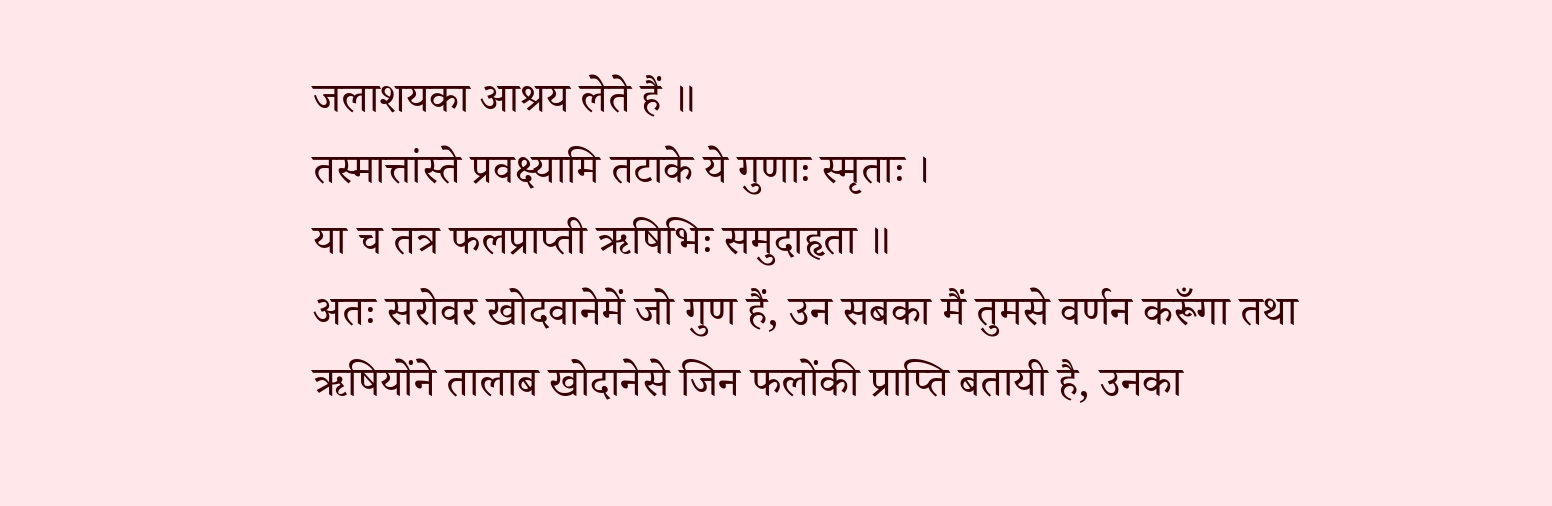जलाशयका आश्रय लेते हैं ॥
तस्मात्तांस्ते प्रवक्ष्यामि तटाके ये गुणाः स्मृताः ।
या च तत्र फलप्राप्ती ऋषिभिः समुदाहृता ॥
अतः सरोवर खोदवानेमें जो गुण हैं, उन सबका मैं तुमसे वर्णन करूँगा तथा ऋषियोंने तालाब खोदानेसे जिन फलोंकी प्राप्ति बतायी है, उनका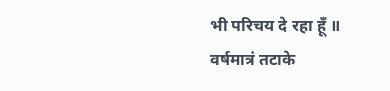भी परिचय दे रहा हूँ ॥
वर्षमात्रं तटाके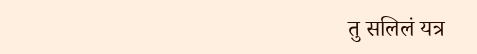तु सलिलं यत्र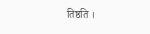तिष्ठति ।